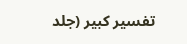تفسیر کبیر (جلد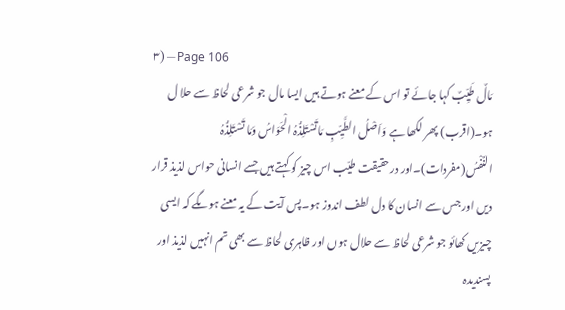۳) — Page 106
مَالٌ طَیِّبٌ کہا جائے تو اس کے معنے ہوتے ہیں ایسا مال جو شرعی لحاظ سے حلا ل ہو۔(اقرب) پھر لکھا ہے وَاَصْلُ الطَّیِّبِ مَاتَسْتَلِذُّہُ الْحَوَاسُ وَمَا تَسْتَلِذُّہُ النَّفْسُ(مفردات)۔اور درحقیقت طیّب اس چیز کو کہتے ہیں جسے انسانی حواس لذیذ قرار دیں اور جس سے انسان کا دل لطف اندوز ہو۔پس آیت کے یہ معنے ہوںگے کہ ایسی چیزیں کھائو جو شرعی لحاظ سے حلال ہوں اور ظاہری لحاظ سے بھی تم انہیں لذیذ اور پسندیدہ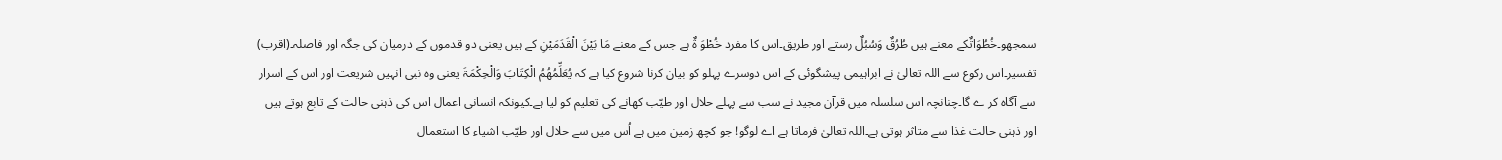سمجھو۔خُطُوَاتٌکے معنے ہیں طُرُقٌ وَسُبُلٌ رستے اور طریق۔اس کا مفرد خُطْوَ ۃٌ ہے جس کے معنے مَا بَیْنَ الْقَدَمَیْنِ کے ہیں یعنی دو قدموں کے درمیان کی جگہ اور فاصلہ۔(اقرب) تفسیر۔اس رکوع سے اللہ تعالیٰ نے ابراہیمی پیشگوئی کے اس دوسرے پہلو کو بیان کرنا شروع کیا ہے کہ یُعَلِّمُھُمُ الْکِتَابَ وَالْحِکْمَۃَ یعنی وہ نبی انہیں شریعت اور اس کے اسرار سے آگاہ کر ے گا۔چنانچہ اس سلسلہ میں قرآن مجید نے سب سے پہلے حلال اور طیّب کھانے کی تعلیم کو لیا ہے۔کیونکہ انسانی اعمال اس کی ذہنی حالت کے تابع ہوتے ہیں اور ذہنی حالت غذا سے متاثر ہوتی ہے۔اللہ تعالیٰ فرماتا ہے اے لوگو! جو کچھ زمین میں ہے اُس میں سے حلال اور طیّب اشیاء کا استعمال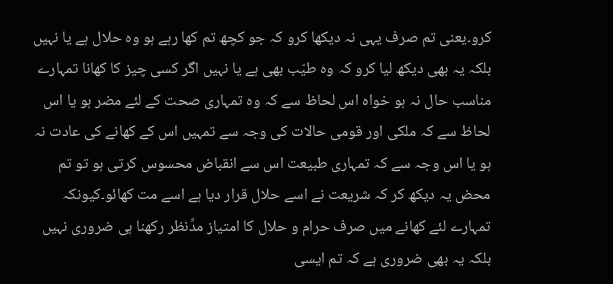کرو۔یعنی تم صرف یہی نہ دیکھا کرو کہ جو کچھ تم کھا رہے ہو وہ حلال ہے یا نہیں بلکہ یہ بھی دیکھ لیا کرو کہ وہ طیّب بھی ہے یا نہیں اگر کسی چیز کا کھانا تمہارے مناسب حال نہ ہو خواہ اس لحاظ سے کہ وہ تمہاری صحت کے لئے مضر ہو یا اس لحاظ سے کہ ملکی اور قومی حالات کی وجہ سے تمہیں اس کے کھانے کی عادت نہ ہو یا اس وجہ سے کہ تمہاری طبیعت اس سے انقباض محسوس کرتی ہو تو تم محض یہ دیکھ کر کہ شریعت نے اسے حلال قرار دیا ہے اسے مت کھائو۔کیونکہ تمہارے لئے کھانے میں صرف حرام و حلال کا امتیاز مدِّنظر رکھنا ہی ضروری نہیں بلکہ یہ بھی ضروری ہے کہ تم ایسی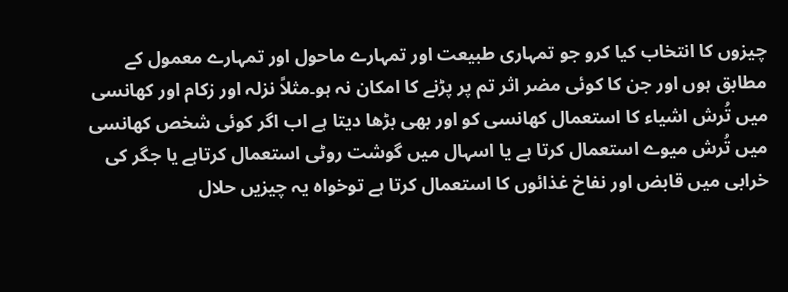چیزوں کا انتخاب کیا کرو جو تمہاری طبیعت اور تمہارے ماحول اور تمہارے معمول کے مطابق ہوں اور جن کا کوئی مضر اثر تم پر پڑنے کا امکان نہ ہو۔مثلاً نزلہ اور زکام اور کھانسی میں تُرش اشیاء کا استعمال کھانسی کو اور بھی بڑھا دیتا ہے اب اگر کوئی شخص کھانسی میں تُرش میوے استعمال کرتا ہے یا اسہال میں گوشت روٹی استعمال کرتاہے یا جگر کی خرابی میں قابض اور نفاخ غذائوں کا استعمال کرتا ہے توخواہ یہ چیزیں حلال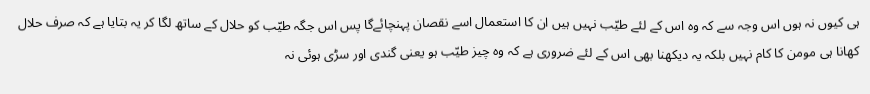ہی کیوں نہ ہوں اس وجہ سے کہ وہ اس کے لئے طیّب نہیں ہیں ان کا استعمال اسے نقصان پہنچائےگا پس اس جگہ طیّب کو حلال کے ساتھ لگا کر یہ بتایا ہے کہ صرف حلال کھانا ہی مومن کا کام نہیں بلکہ یہ دیکھنا بھی اس کے لئے ضروری ہے کہ وہ چیز طیّب ہو یعنی گندی اور سڑی ہوئی نہ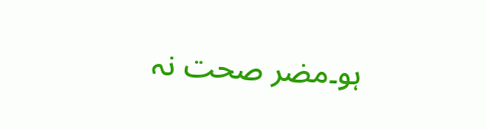ہو۔مضر صحت نہ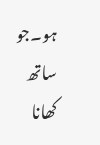ہو۔جو ساتھ کھانا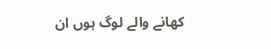کھانے والے لوگ ہوں ان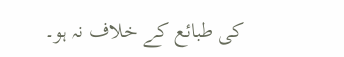کی طبائع کے خلاف نہ ہو۔